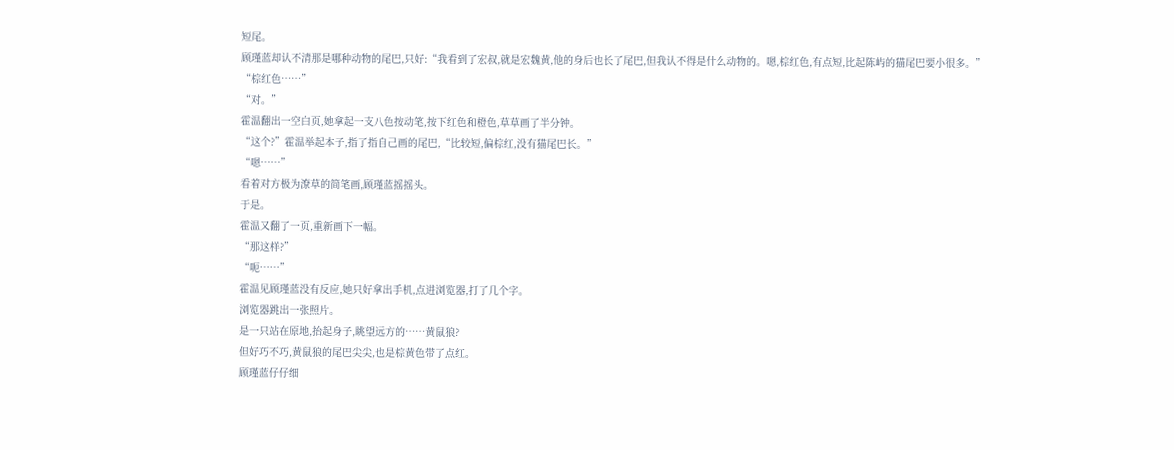短尾。
顾瑾蓝却认不清那是哪种动物的尾巴,只好:“我看到了宏叔,就是宏魏黄,他的身后也长了尾巴,但我认不得是什么动物的。嗯,棕红色,有点短,比起陈屿的猫尾巴要小很多。”
“棕红色……”
“对。”
霍温翻出一空白页,她拿起一支八色按动笔,按下红色和橙色,草草画了半分钟。
“这个?”霍温举起本子,指了指自己画的尾巴,“比较短,偏棕红,没有猫尾巴长。”
“嗯……”
看着对方极为潦草的简笔画,顾瑾蓝摇摇头。
于是。
霍温又翻了一页,重新画下一幅。
“那这样?”
“呃……”
霍温见顾瑾蓝没有反应,她只好拿出手机,点进浏览器,打了几个字。
浏览器跳出一张照片。
是一只站在原地,抬起身子,眺望远方的……黄鼠狼?
但好巧不巧,黄鼠狼的尾巴尖尖,也是棕黄色带了点红。
顾瑾蓝仔仔细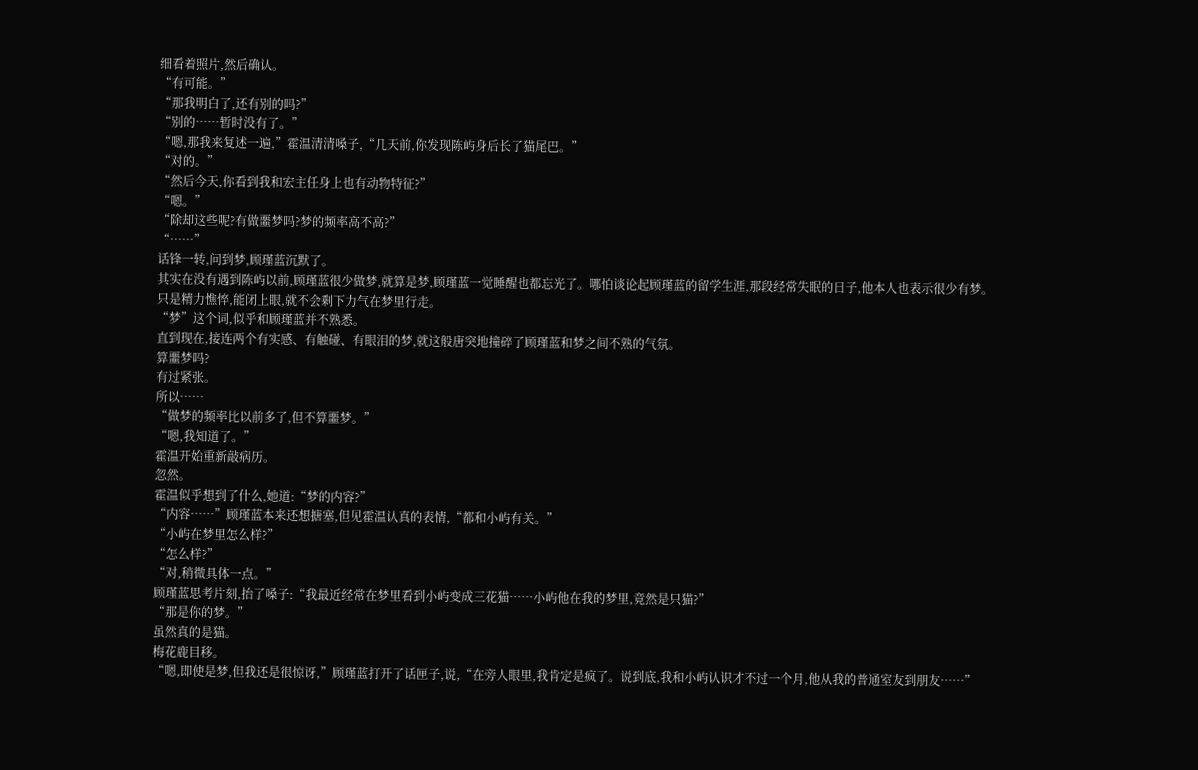细看着照片,然后确认。
“有可能。”
“那我明白了,还有别的吗?”
“别的……暂时没有了。”
“嗯,那我来复述一遍,”霍温清清嗓子,“几天前,你发现陈屿身后长了猫尾巴。”
“对的。”
“然后今天,你看到我和宏主任身上也有动物特征?”
“嗯。”
“除却这些呢?有做噩梦吗?梦的频率高不高?”
“……”
话锋一转,问到梦,顾瑾蓝沉默了。
其实在没有遇到陈屿以前,顾瑾蓝很少做梦,就算是梦,顾瑾蓝一觉睡醒也都忘光了。哪怕谈论起顾瑾蓝的留学生涯,那段经常失眠的日子,他本人也表示很少有梦。
只是精力憔悴,能闭上眼,就不会剩下力气在梦里行走。
“梦”这个词,似乎和顾瑾蓝并不熟悉。
直到现在,接连两个有实感、有触碰、有眼泪的梦,就这般唐突地撞碎了顾瑾蓝和梦之间不熟的气氛。
算噩梦吗?
有过紧张。
所以……
“做梦的频率比以前多了,但不算噩梦。”
“嗯,我知道了。”
霍温开始重新敲病历。
忽然。
霍温似乎想到了什么,她道:“梦的内容?”
“内容……”顾瑾蓝本来还想搪塞,但见霍温认真的表情,“都和小屿有关。”
“小屿在梦里怎么样?”
“怎么样?”
“对,稍微具体一点。”
顾瑾蓝思考片刻,抬了嗓子:“我最近经常在梦里看到小屿变成三花猫……小屿他在我的梦里,竟然是只猫?”
“那是你的梦。”
虽然真的是猫。
梅花鹿目移。
“嗯,即使是梦,但我还是很惊讶,”顾瑾蓝打开了话匣子,说,“在旁人眼里,我肯定是疯了。说到底,我和小屿认识才不过一个月,他从我的普通室友到朋友……”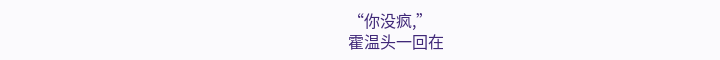“你没疯,”
霍温头一回在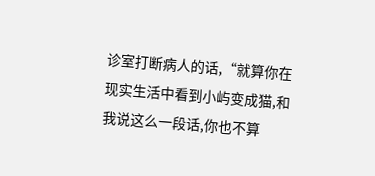诊室打断病人的话,“就算你在现实生活中看到小屿变成猫,和我说这么一段话,你也不算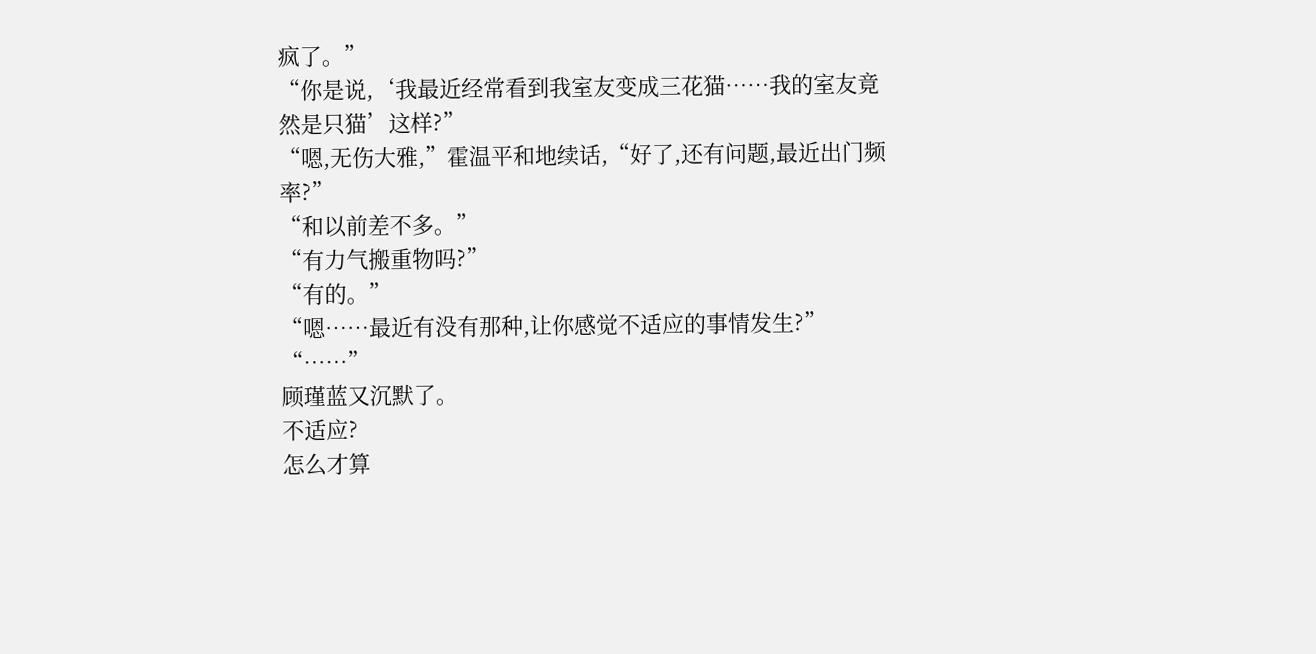疯了。”
“你是说,‘我最近经常看到我室友变成三花猫……我的室友竟然是只猫’这样?”
“嗯,无伤大雅,”霍温平和地续话,“好了,还有问题,最近出门频率?”
“和以前差不多。”
“有力气搬重物吗?”
“有的。”
“嗯……最近有没有那种,让你感觉不适应的事情发生?”
“……”
顾瑾蓝又沉默了。
不适应?
怎么才算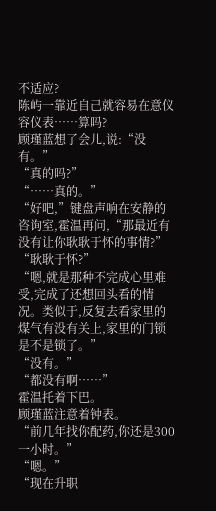不适应?
陈屿一靠近自己就容易在意仪容仪表……算吗?
顾瑾蓝想了会儿,说:“没有。”
“真的吗?”
“……真的。”
“好吧,”键盘声响在安静的咨询室,霍温再问,“那最近有没有让你耿耿于怀的事情?”
“耿耿于怀?”
“嗯,就是那种不完成心里难受,完成了还想回头看的情况。类似于,反复去看家里的煤气有没有关上,家里的门锁是不是锁了。”
“没有。”
“都没有啊……”
霍温托着下巴。
顾瑾蓝注意着钟表。
“前几年找你配药,你还是300一小时。”
“嗯。”
“现在升职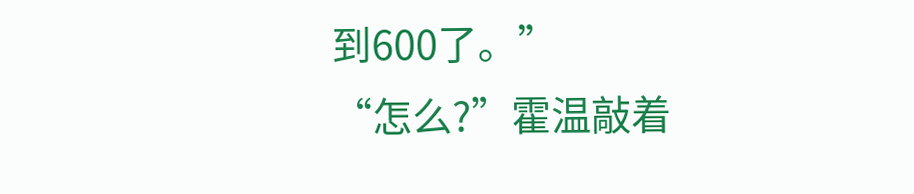到600了。”
“怎么?”霍温敲着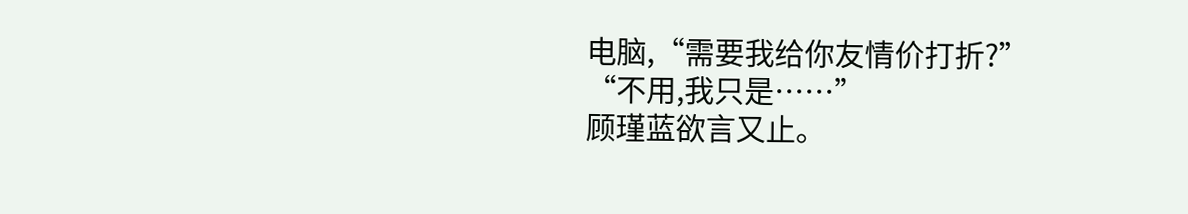电脑,“需要我给你友情价打折?”
“不用,我只是……”
顾瑾蓝欲言又止。